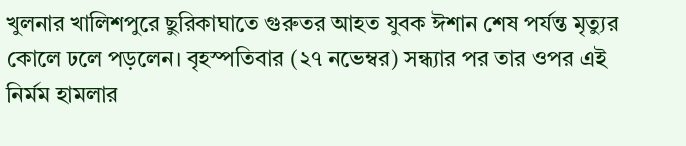খুলনার খালিশপুরে ছুরিকাঘাতে গুরুতর আহত যুবক ঈশান শেষ পর্যন্ত মৃত্যুর কোলে ঢলে পড়লেন। বৃহস্পতিবার (২৭ নভেম্বর) সন্ধ্যার পর তার ওপর এই নির্মম হামলার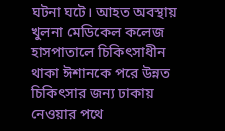ঘটনা ঘটে। আহত অবস্থায় খুলনা মেডিকেল কলেজ হাসপাতালে চিকিৎসাধীন থাকা ঈশানকে পরে উন্নত চিকিৎসার জন্য ঢাকায় নেওয়ার পথে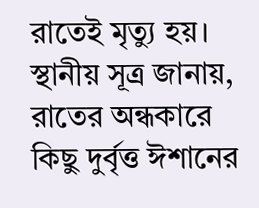রাতেই মৃত্যু হয়।
স্থানীয় সূত্র জানায়, রাতের অন্ধকারে কিছু দুর্বৃত্ত ঈশানের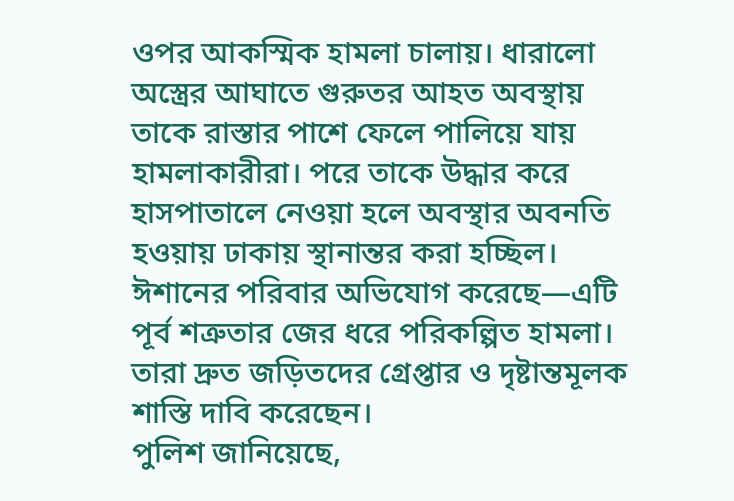ওপর আকস্মিক হামলা চালায়। ধারালো অস্ত্রের আঘাতে গুরুতর আহত অবস্থায় তাকে রাস্তার পাশে ফেলে পালিয়ে যায় হামলাকারীরা। পরে তাকে উদ্ধার করে হাসপাতালে নেওয়া হলে অবস্থার অবনতি হওয়ায় ঢাকায় স্থানান্তর করা হচ্ছিল।
ঈশানের পরিবার অভিযোগ করেছে—এটি পূর্ব শত্রুতার জের ধরে পরিকল্পিত হামলা। তারা দ্রুত জড়িতদের গ্রেপ্তার ও দৃষ্টান্তমূলক শাস্তি দাবি করেছেন।
পুলিশ জানিয়েছে,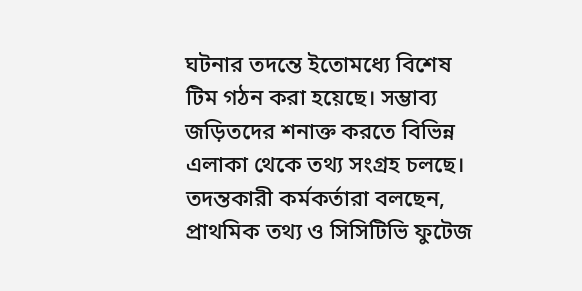ঘটনার তদন্তে ইতোমধ্যে বিশেষ টিম গঠন করা হয়েছে। সম্ভাব্য জড়িতদের শনাক্ত করতে বিভিন্ন এলাকা থেকে তথ্য সংগ্রহ চলছে। তদন্তকারী কর্মকর্তারা বলছেন, প্রাথমিক তথ্য ও সিসিটিভি ফুটেজ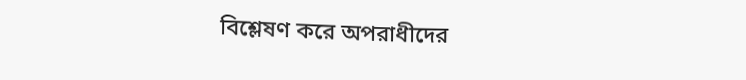বিশ্লেষণ করে অপরাধীদের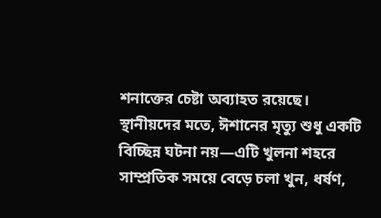শনাক্তের চেষ্টা অব্যাহত রয়েছে।
স্থানীয়দের মতে, ঈশানের মৃত্যু শুধু একটি বিচ্ছিন্ন ঘটনা নয়—এটি খুলনা শহরে সাম্প্রতিক সময়ে বেড়ে চলা খুন, ধর্ষণ,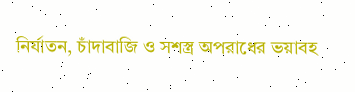নির্যাতন, চাঁদাবাজি ও সশস্ত্র অপরাধের ভয়াবহ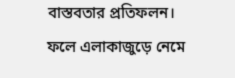বাস্তবতার প্রতিফলন। ফলে এলাকাজুড়ে নেমে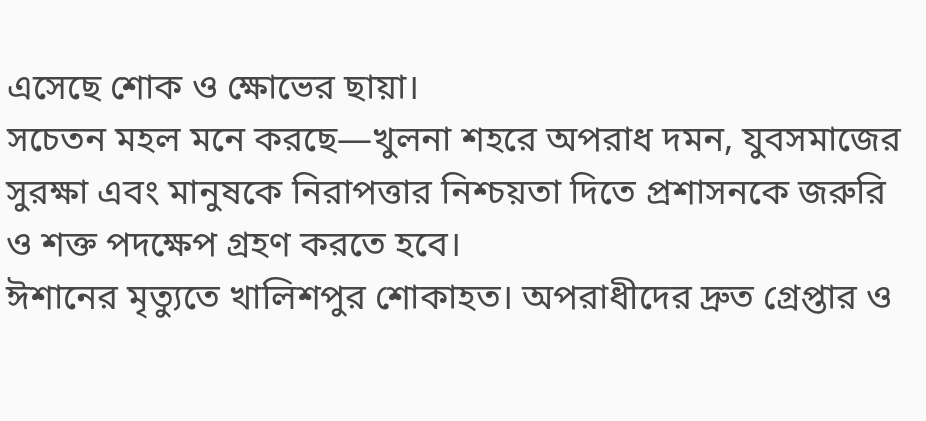এসেছে শোক ও ক্ষোভের ছায়া।
সচেতন মহল মনে করছে—খুলনা শহরে অপরাধ দমন, যুবসমাজের সুরক্ষা এবং মানুষকে নিরাপত্তার নিশ্চয়তা দিতে প্রশাসনকে জরুরি ও শক্ত পদক্ষেপ গ্রহণ করতে হবে।
ঈশানের মৃত্যুতে খালিশপুর শোকাহত। অপরাধীদের দ্রুত গ্রেপ্তার ও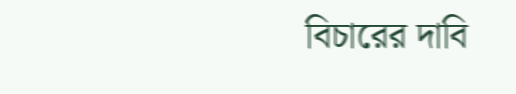বিচারের দাবি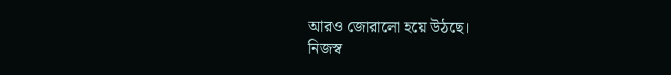আরও জোরালো হয়ে উঠছে।
নিজস্ব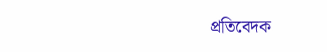প্রতিবেদক